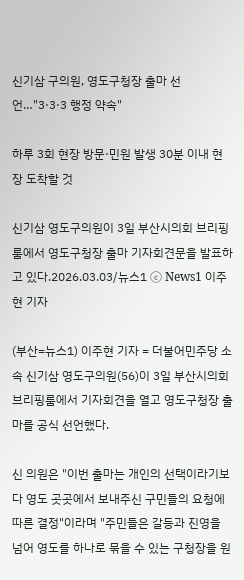신기삼 구의원, 영도구청장 출마 선언…"3·3·3 행정 약속"

하루 3회 현장 방문·민원 발생 30분 이내 현장 도착할 것

신기삼 영도구의원이 3일 부산시의회 브리핑룸에서 영도구청장 출마 기자회견문을 발표하고 있다.2026.03.03/뉴스1 ⓒ News1 이주현 기자

(부산=뉴스1) 이주현 기자 = 더불어민주당 소속 신기삼 영도구의원(56)이 3일 부산시의회 브리핑룸에서 기자회견을 열고 영도구청장 출마를 공식 선언했다.

신 의원은 "이번 출마는 개인의 선택이라기보다 영도 곳곳에서 보내주신 구민들의 요청에 따른 결정"이라며 "주민들은 갈등과 진영을 넘어 영도를 하나로 묶을 수 있는 구청장을 원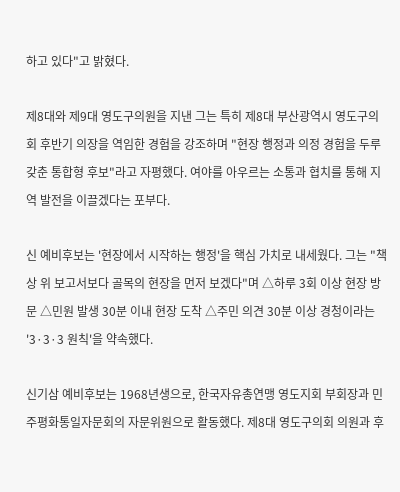하고 있다"고 밝혔다.

제8대와 제9대 영도구의원을 지낸 그는 특히 제8대 부산광역시 영도구의회 후반기 의장을 역임한 경험을 강조하며 "현장 행정과 의정 경험을 두루 갖춘 통합형 후보"라고 자평했다. 여야를 아우르는 소통과 협치를 통해 지역 발전을 이끌겠다는 포부다.

신 예비후보는 '현장에서 시작하는 행정'을 핵심 가치로 내세웠다. 그는 "책상 위 보고서보다 골목의 현장을 먼저 보겠다"며 △하루 3회 이상 현장 방문 △민원 발생 30분 이내 현장 도착 △주민 의견 30분 이상 경청이라는 '3·3·3 원칙'을 약속했다.

신기삼 예비후보는 1968년생으로, 한국자유총연맹 영도지회 부회장과 민주평화통일자문회의 자문위원으로 활동했다. 제8대 영도구의회 의원과 후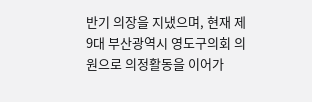반기 의장을 지냈으며, 현재 제9대 부산광역시 영도구의회 의원으로 의정활동을 이어가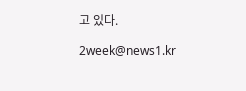고 있다.

2week@news1.kr